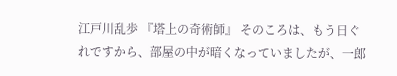江戸川乱歩 『塔上の奇術師』 そのころは、もう日ぐれですから、部屋の中が暗くなっていましたが、一郎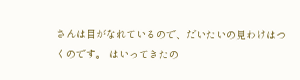さんは目がなれているので、だいたいの見わけはつくのです。 はいってきたの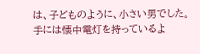は、子どものように、小さい男でした。 手には懐中電灯を持っているよ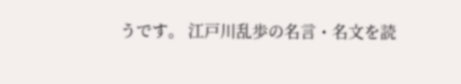うです。 江戸川乱歩の名言・名文を読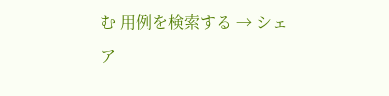む 用例を検索する → シェア